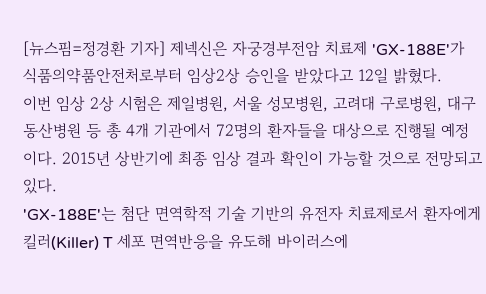[뉴스핌=정경환 기자] 제넥신은 자궁경부전암 치료제 'GX-188E'가 식품의약품안전처로부터 임상2상 승인을 받았다고 12일 밝혔다.
이번 임상 2상 시험은 제일병원, 서울 성모병원, 고려대 구로병원, 대구 동산병원 등 총 4개 기관에서 72명의 환자들을 대상으로 진행될 예정이다. 2015년 상반기에 최종 임상 결과 확인이 가능할 것으로 전망되고 있다.
'GX-188E'는 첨단 면역학적 기술 기반의 유전자 치료제로서 환자에게 킬러(Killer) T 세포 면역반응을 유도해 바이러스에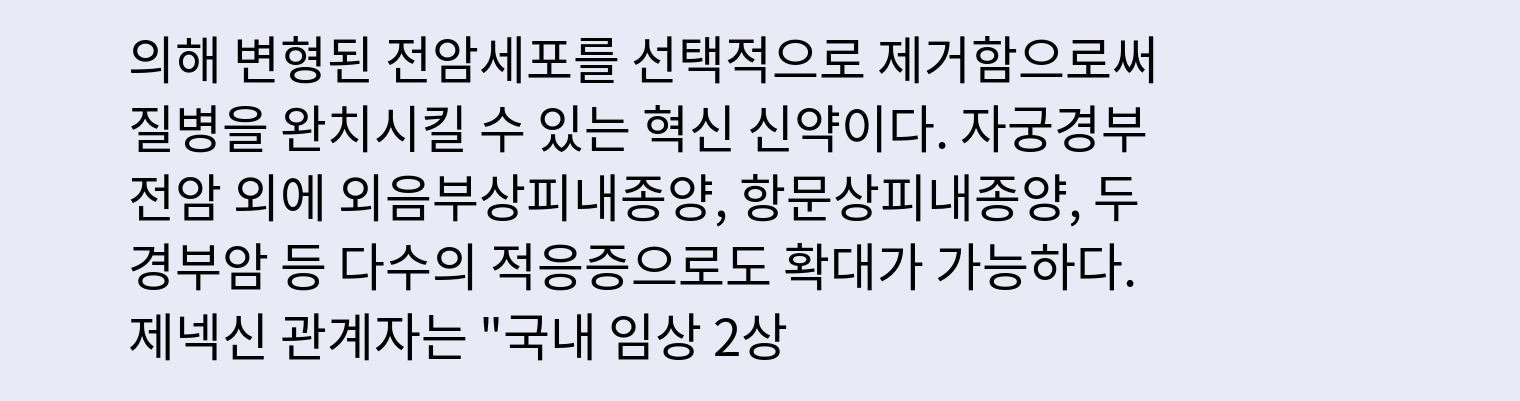의해 변형된 전암세포를 선택적으로 제거함으로써 질병을 완치시킬 수 있는 혁신 신약이다. 자궁경부전암 외에 외음부상피내종양, 항문상피내종양, 두경부암 등 다수의 적응증으로도 확대가 가능하다.
제넥신 관계자는 "국내 임상 2상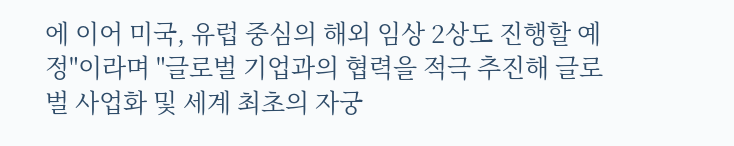에 이어 미국, 유럽 중심의 해외 임상 2상도 진행할 예정"이라며 "글로벌 기업과의 협력을 적극 추진해 글로벌 사업화 및 세계 최초의 자궁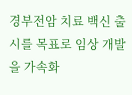경부전암 치료 백신 출시를 목표로 임상 개발을 가속화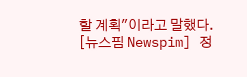할 계획"이라고 말했다.
[뉴스핌 Newspim] 정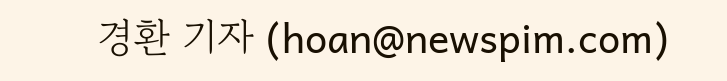경환 기자 (hoan@newspim.com)